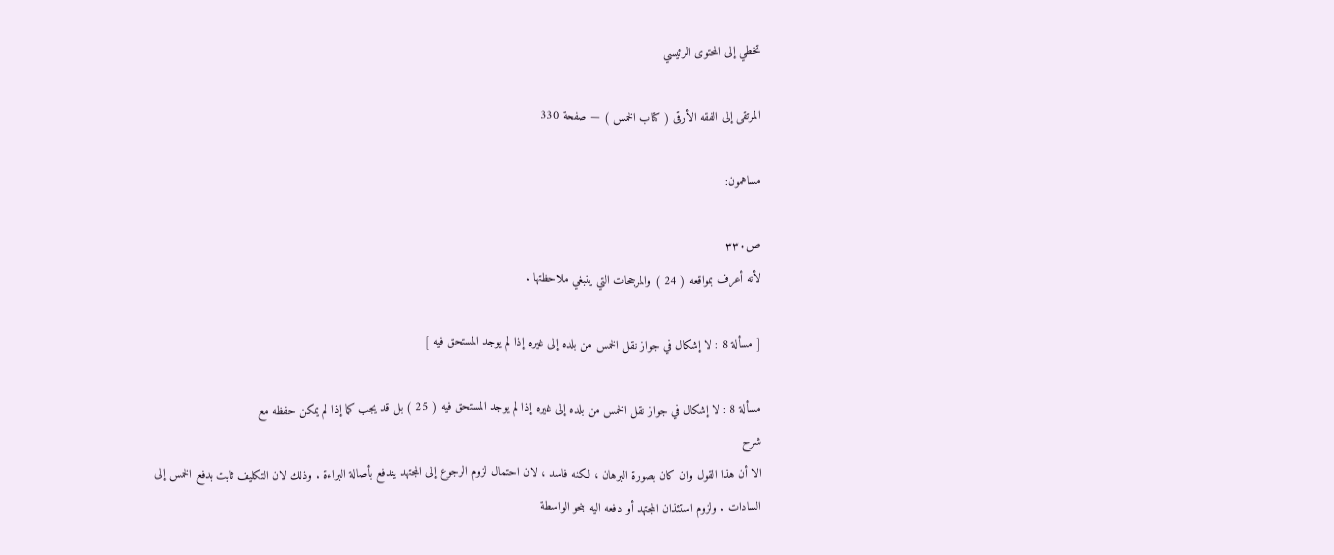تخطي إلى المحتوى الرئيسي

المرتقى إلى الفقه الأرقى ( كتاب الخمس ) — صفحة 330

مساهمون:

ص٣٣٠
لأنه أعرف بمواقعه ( 24 ) والمرجحات التي ينبغي ملاحظتها .

[ مسألة 8 : لا إشكال في جواز نقل الخمس من بلده إلى غيره إذا لم يوجد المستحق فيه ]

مسألة 8 : لا إشكال في جواز نقل الخمس من بلده إلى غيره إذا لم يوجد المستحق فيه ( 25 ) بل قد يجب كما إذا لم يمكن حفظه مع
شرح
الا أن هذا القول وان كان بصورة البرهان ، لكنه فاسد ، لان احتمال لزوم الرجوع إلى المجتهد يندفع بأصالة البراءة . وذلك لان التكليف ثابت بدفع الخمس إلى السادات . ولزوم استئذان المجتهد أو دفعه اليه بنحو الواسطة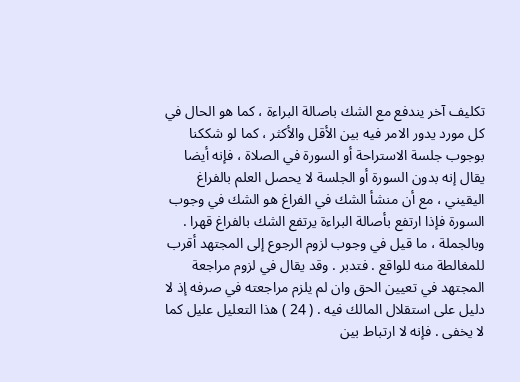تكليف آخر يندفع مع الشك باصالة البراءة ، كما هو الحال في كل مورد يدور الامر فيه بين الأقل والأكثر ، كما لو شككنا بوجوب جلسة الاستراحة أو السورة في الصلاة ، فإنه أيضا يقال إنه بدون السورة أو الجلسة لا يحصل العلم بالفراغ اليقيني ، مع أن منشأ الشك في الفراغ هو الشك في وجوب السورة فإذا ارتفع بأصالة البراءة يرتفع الشك بالفراغ قهرا . وبالجملة ، ما قيل في وجوب لزوم الرجوع إلى المجتهد أقرب للمغالطة منه للواقع . فتدبر . وقد يقال في لزوم مراجعة المجتهد في تعيين الحق وان لم يلزم مراجعته في صرفه إذ لا دليل على استقلال المالك فيه . ( 24 ) هذا التعليل عليل كما لا يخفى . فإنه لا ارتباط بين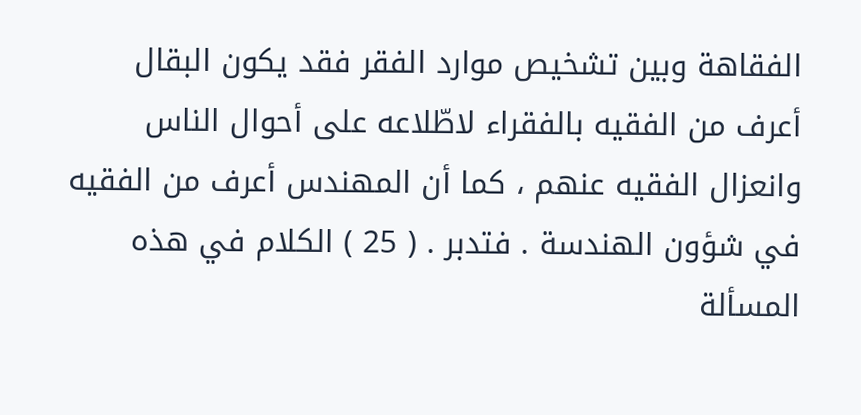الفقاهة وبين تشخيص موارد الفقر فقد يكون البقال أعرف من الفقيه بالفقراء لاطّلاعه على أحوال الناس وانعزال الفقيه عنهم ، كما أن المهندس أعرف من الفقيه في شؤون الهندسة . فتدبر . ( 25 ) الكلام في هذه المسألة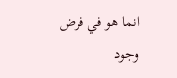انما هو في فرض وجود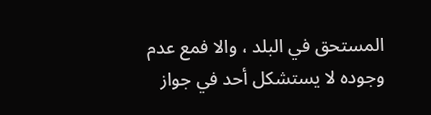المستحق في البلد ، والا فمع عدم وجوده لا يستشكل أحد في جواز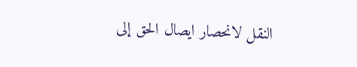النقل لانحصار ايصال الحق إلى